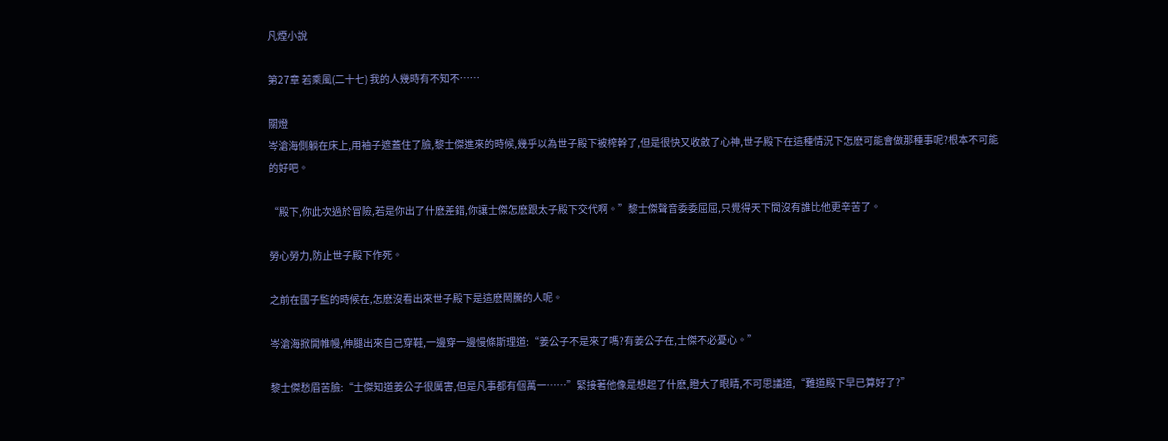凡煙小說

第27章 若乘風(二十七) 我的人幾時有不知不……

關燈
岑滄海側躺在床上,用袖子遮蓋住了臉,黎士傑進來的時候,幾乎以為世子殿下被榨幹了,但是很快又收斂了心神,世子殿下在這種情況下怎麽可能會做那種事呢?根本不可能的好吧。

“殿下,你此次過於冒險,若是你出了什麽差錯,你讓士傑怎麽跟太子殿下交代啊。”黎士傑聲音委委屈屈,只覺得天下間沒有誰比他更辛苦了。

勞心勞力,防止世子殿下作死。

之前在國子監的時候在,怎麽沒看出來世子殿下是這麽鬧騰的人呢。

岑滄海掀開帷幔,伸腿出來自己穿鞋,一邊穿一邊慢條斯理道:“姜公子不是來了嗎?有姜公子在,士傑不必憂心。”

黎士傑愁眉苦臉:“士傑知道姜公子很厲害,但是凡事都有個萬一……”緊接著他像是想起了什麽,瞪大了眼睛,不可思議道,“難道殿下早已算好了?”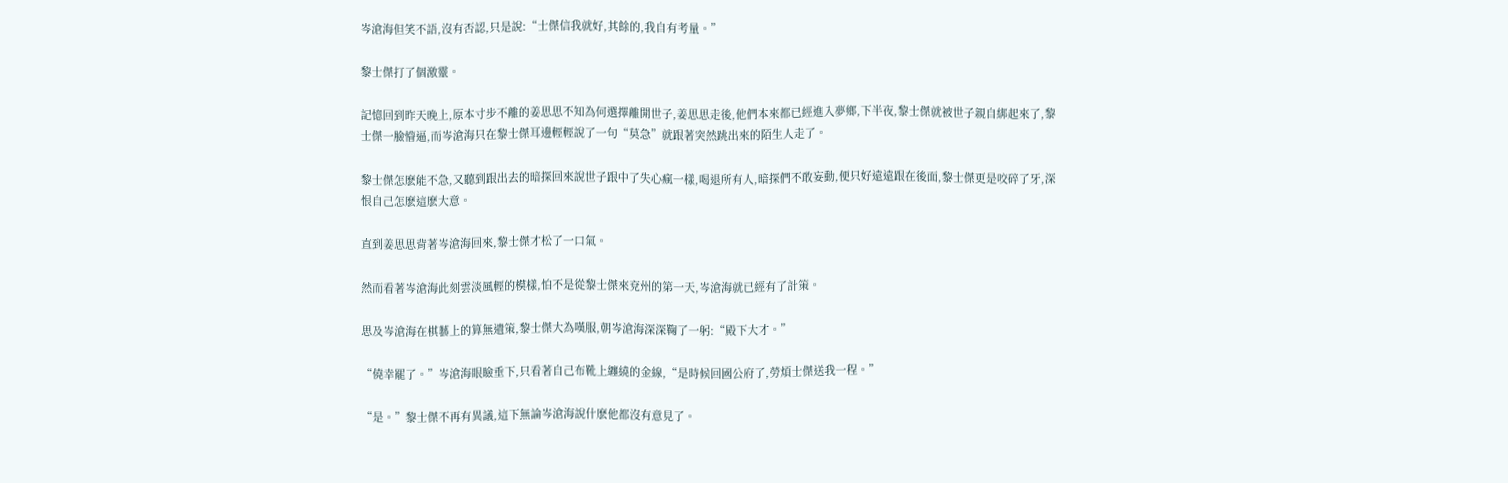岑滄海但笑不語,沒有否認,只是說:“士傑信我就好,其餘的,我自有考量。”

黎士傑打了個激靈。

記憶回到昨天晚上,原本寸步不離的姜思思不知為何選擇離開世子,姜思思走後,他們本來都已經進入夢鄉,下半夜,黎士傑就被世子親自綁起來了,黎士傑一臉懵逼,而岑滄海只在黎士傑耳邊輕輕說了一句“莫急”就跟著突然跳出來的陌生人走了。

黎士傑怎麽能不急,又聽到跟出去的暗探回來說世子跟中了失心瘋一樣,喝退所有人,暗探們不敢妄動,便只好遠遠跟在後面,黎士傑更是咬碎了牙,深恨自己怎麽這麽大意。

直到姜思思背著岑滄海回來,黎士傑才松了一口氣。

然而看著岑滄海此刻雲淡風輕的模樣,怕不是從黎士傑來兗州的第一天,岑滄海就已經有了計策。

思及岑滄海在棋藝上的算無遺策,黎士傑大為嘆服,朝岑滄海深深鞠了一躬:“殿下大才。”

“僥幸罷了。”岑滄海眼瞼垂下,只看著自己布靴上纏繞的金線,“是時候回國公府了,勞煩士傑送我一程。”

“是。”黎士傑不再有異議,這下無論岑滄海說什麽他都沒有意見了。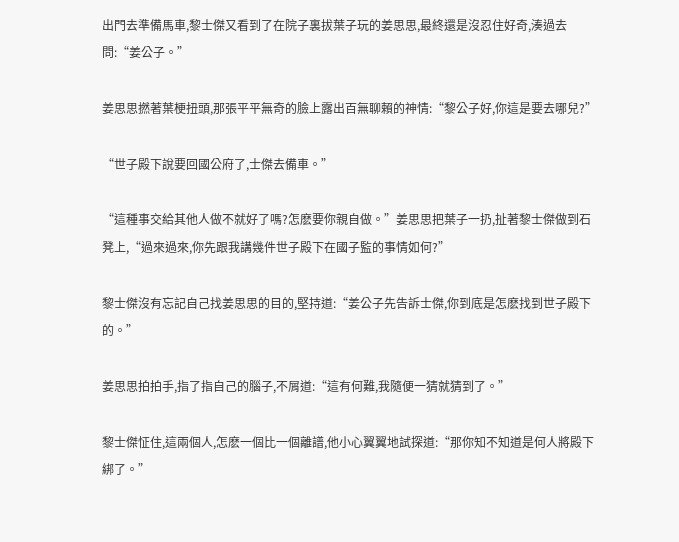出門去準備馬車,黎士傑又看到了在院子裏拔葉子玩的姜思思,最終還是沒忍住好奇,湊過去問:“姜公子。”

姜思思撚著葉梗扭頭,那張平平無奇的臉上露出百無聊賴的神情:“黎公子好,你這是要去哪兒?”

“世子殿下說要回國公府了,士傑去備車。”

“這種事交給其他人做不就好了嗎?怎麽要你親自做。”姜思思把葉子一扔,扯著黎士傑做到石凳上,“過來過來,你先跟我講幾件世子殿下在國子監的事情如何?”

黎士傑沒有忘記自己找姜思思的目的,堅持道:“姜公子先告訴士傑,你到底是怎麽找到世子殿下的。”

姜思思拍拍手,指了指自己的腦子,不屑道:“這有何難,我隨便一猜就猜到了。”

黎士傑怔住,這兩個人,怎麽一個比一個離譜,他小心翼翼地試探道:“那你知不知道是何人將殿下綁了。”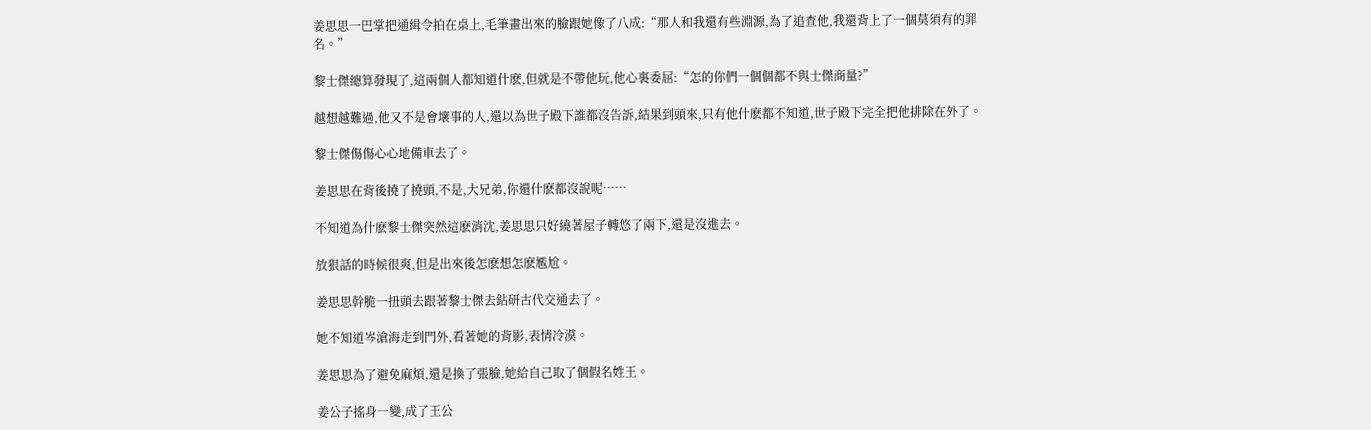姜思思一巴掌把通緝令拍在桌上,毛筆畫出來的臉跟她像了八成:“那人和我還有些淵源,為了追查他,我還背上了一個莫須有的罪名。”

黎士傑總算發現了,這兩個人都知道什麽,但就是不帶他玩,他心裏委屈:“怎的你們一個個都不與士傑商量?”

越想越難過,他又不是會壞事的人,還以為世子殿下誰都沒告訴,結果到頭來,只有他什麽都不知道,世子殿下完全把他排除在外了。

黎士傑傷傷心心地備車去了。

姜思思在背後撓了撓頭,不是,大兄弟,你還什麽都沒說呢……

不知道為什麽黎士傑突然這麽消沈,姜思思只好繞著屋子轉悠了兩下,還是沒進去。

放狠話的時候很爽,但是出來後怎麽想怎麽尷尬。

姜思思幹脆一扭頭去跟著黎士傑去鉆研古代交通去了。

她不知道岑滄海走到門外,看著她的背影,表情冷漠。

姜思思為了避免麻煩,還是換了張臉,她給自己取了個假名姓王。

姜公子搖身一變,成了王公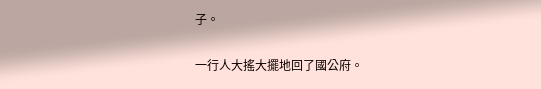子。

一行人大搖大擺地回了國公府。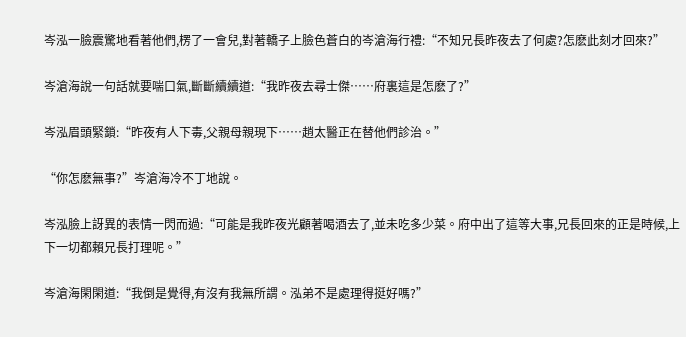岑泓一臉震驚地看著他們,楞了一會兒,對著轎子上臉色蒼白的岑滄海行禮:“不知兄長昨夜去了何處?怎麽此刻才回來?”

岑滄海說一句話就要喘口氣,斷斷續續道:“我昨夜去尋士傑……府裏這是怎麽了?”

岑泓眉頭緊鎖:“昨夜有人下毒,父親母親現下……趙太醫正在替他們診治。”

“你怎麽無事?”岑滄海冷不丁地說。

岑泓臉上訝異的表情一閃而過:“可能是我昨夜光顧著喝酒去了,並未吃多少菜。府中出了這等大事,兄長回來的正是時候,上下一切都賴兄長打理呢。”

岑滄海閑閑道:“我倒是覺得,有沒有我無所謂。泓弟不是處理得挺好嗎?”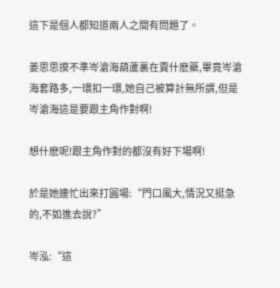這下是個人都知道兩人之間有問題了。

姜思思摸不準岑滄海葫蘆裏在賣什麽藥,畢竟岑滄海套路多,一環扣一環,她自己被算計無所謂,但是岑滄海這是要跟主角作對啊!

想什麽呢!跟主角作對的都沒有好下場啊!

於是她連忙出來打圓場:“門口風大,情況又挺急的,不如進去說?”

岑泓:“這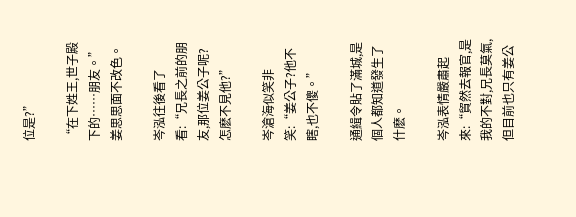位是?”

“在下姓王,世子殿下的……朋友。”姜思思面不改色。

岑泓往後看了看:“兄長之前的朋友,那位姜公子呢?怎麽不見他?”

岑滄海似笑非笑:“姜公子?他不瞎,也不傻。”

通緝令貼了滿城,是個人都知道發生了什麽。

岑泓表情嚴肅起來:“貿然去報官,是我的不對,兄長莫氣,但目前也只有姜公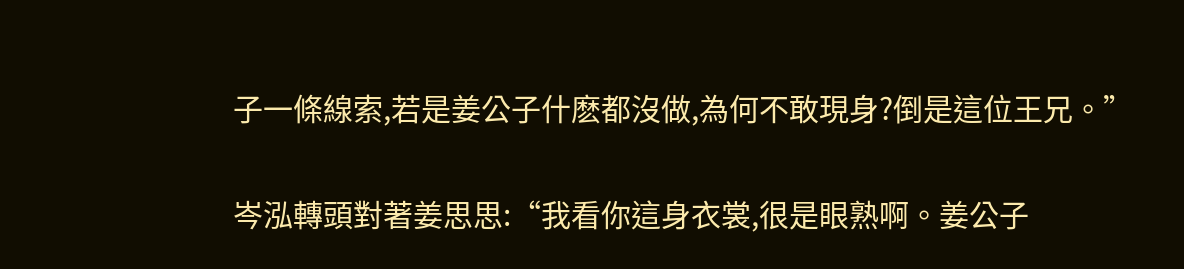子一條線索,若是姜公子什麽都沒做,為何不敢現身?倒是這位王兄。”

岑泓轉頭對著姜思思:“我看你這身衣裳,很是眼熟啊。姜公子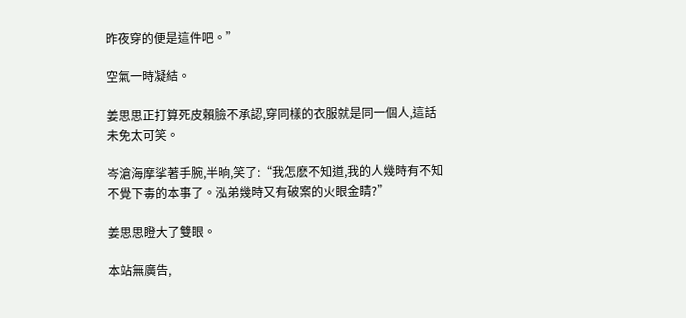昨夜穿的便是這件吧。”

空氣一時凝結。

姜思思正打算死皮賴臉不承認,穿同樣的衣服就是同一個人,這話未免太可笑。

岑滄海摩挲著手腕,半晌,笑了:“我怎麽不知道,我的人幾時有不知不覺下毒的本事了。泓弟幾時又有破案的火眼金睛?”

姜思思瞪大了雙眼。

本站無廣告,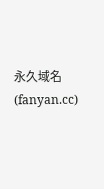永久域名(fanyan.cc)